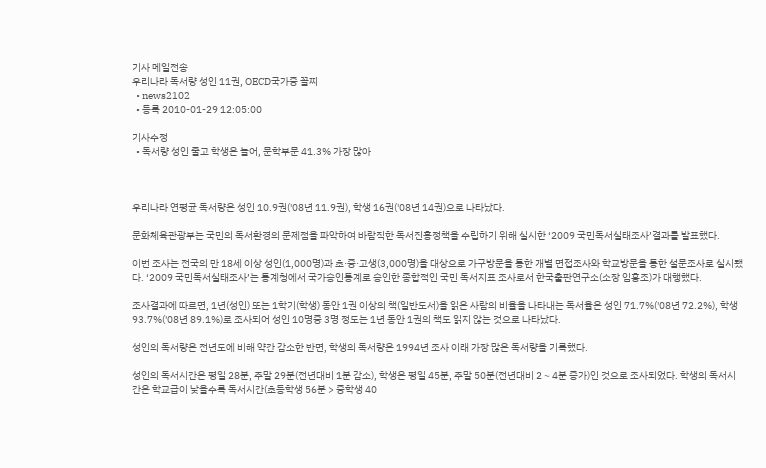기사 메일전송
우리나라 독서량 성인 11권, OECD국가중 꼴찌
  • news2102
  • 등록 2010-01-29 12:05:00

기사수정
  • 독서량 성인 줄고 학생은 늘어, 문학부문 41.3% 가장 많아



우리나라 연평균 독서량은 성인 10.9권('08년 11.9권), 학생 16권('08년 14권)으로 나타났다.

문화체육관광부는 국민의 독서환경의 문제점을 파악하여 바람직한 독서진흥정책을 수립하기 위해 실시한 ‘2009 국민독서실태조사’결과를 발표했다.

이번 조사는 전국의 만 18세 이상 성인(1,000명)과 초·중·고생(3,000명)을 대상으로 가구방문을 통한 개별 면접조사와 학교방문을 통한 설문조사로 실시됐다. ‘2009 국민독서실태조사’는 통계청에서 국가승인통계로 승인한 종합적인 국민 독서지표 조사로서 한국출판연구소(소장 임홍조)가 대행했다.

조사결과에 따르면, 1년(성인) 또는 1학기(학생) 동안 1권 이상의 책(일반도서)을 읽은 사람의 비율을 나타내는 독서율은 성인 71.7%('08년 72.2%), 학생 93.7%('08년 89.1%)로 조사되어 성인 10명중 3명 정도는 1년 동안 1권의 책도 읽지 않는 것으로 나타났다.

성인의 독서량은 전년도에 비해 약간 감소한 반면, 학생의 독서량은 1994년 조사 이래 가장 많은 독서량을 기록했다.

성인의 독서시간은 평일 28분, 주말 29분(전년대비 1분 감소), 학생은 평일 45분, 주말 50분(전년대비 2∼4분 증가)인 것으로 조사되었다. 학생의 독서시간은 학교급이 낮을수록 독서시간(초등학생 56분 > 중학생 40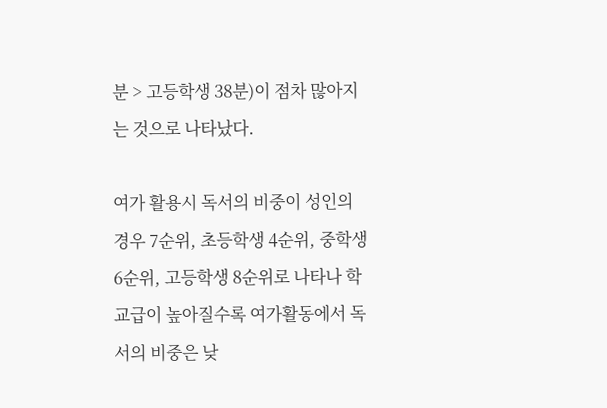분 > 고등학생 38분)이 점차 많아지는 것으로 나타났다.

여가 활용시 독서의 비중이 성인의 경우 7순위, 초등학생 4순위, 중학생 6순위, 고등학생 8순위로 나타나 학교급이 높아질수록 여가활동에서 독서의 비중은 낮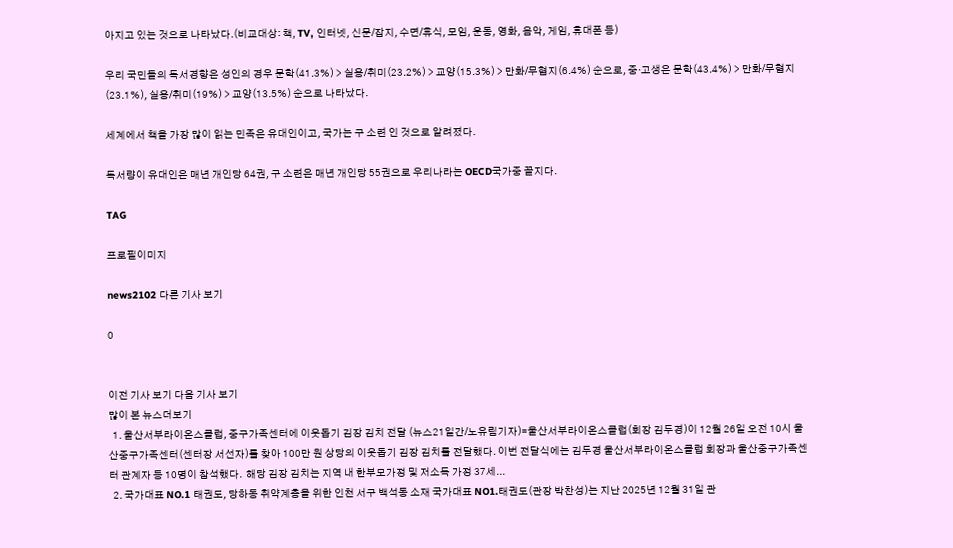아지고 있는 것으로 나타났다.(비교대상: 책, TV, 인터넷, 신문/잡지, 수면/휴식, 모임, 운동, 영화, 음악, 게임, 휴대폰 등)

우리 국민들의 독서경향은 성인의 경우 문학(41.3%) > 실용/취미(23.2%) > 교양(15.3%) > 만화/무협지(6.4%) 순으로, 중·고생은 문학(43.4%) > 만화/무협지(23.1%), 실용/취미(19%) > 교양(13.5%) 순으로 나타났다.

세계에서 책을 가장 많이 읽는 민족은 유대인이고, 국가는 구 소련 인 것으로 알려졌다.

독서량이 유대인은 매년 개인당 64권, 구 소련은 매년 개인당 55권으로 우리나라는 OECD국가중 꼴지다.

TAG

프로필이미지

news2102 다른 기사 보기

0


이전 기사 보기 다음 기사 보기
많이 본 뉴스더보기
  1. 울산서부라이온스클럽, 중구가족센터에 이웃돕기 김장 김치 전달 (뉴스21일간/노유림기자)=울산서부라이온스클럽(회장 김두경)이 12월 26일 오전 10시 울산중구가족센터(센터장 서선자)를 찾아 100만 원 상당의 이웃돕기 김장 김치를 전달했다. 이번 전달식에는 김두경 울산서부라이온스클럽 회장과 울산중구가족센터 관계자 등 10명이 참석했다.  해당 김장 김치는 지역 내 한부모가정 및 저소득 가정 37세...
  2. 국가대표 NO.1 태권도, 당하동 취약계층을 위한 인천 서구 백석동 소재 국가대표 NO1.태권도(관장 박찬성)는 지난 2025년 12월 31일 관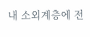내 소외계층에 전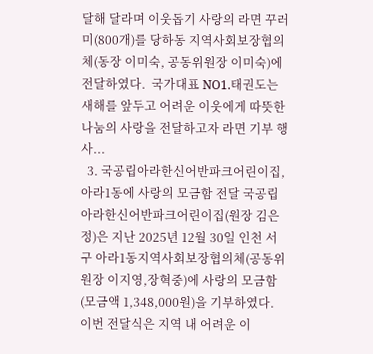달해 달라며 이웃돕기 사랑의 라면 꾸러미(800개)를 당하동 지역사회보장협의체(동장 이미숙, 공동위원장 이미숙)에 전달하였다.  국가대표 NO1.태권도는 새해를 앞두고 어려운 이웃에게 따뜻한 나눔의 사랑을 전달하고자 라면 기부 행사...
  3. 국공립아라한신어반파크어린이집, 아라1동에 사랑의 모금함 전달 국공립아라한신어반파크어린이집(원장 김은정)은 지난 2025년 12월 30일 인천 서구 아라1동지역사회보장협의체(공동위원장 이지영,장혁중)에 사랑의 모금함(모금액 1,348,000원)을 기부하였다. 이번 전달식은 지역 내 어려운 이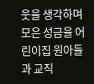웃을 생각하며 모은 성금을 어린이집 원아들과 교직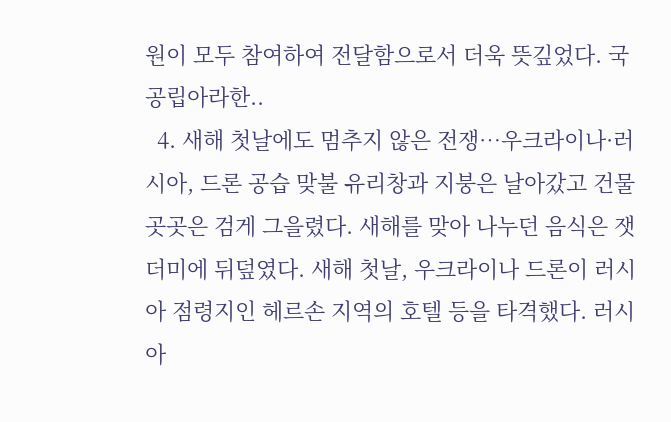원이 모두 참여하여 전달함으로서 더욱 뜻깊었다. 국공립아라한..
  4. 새해 첫날에도 멈추지 않은 전쟁…우크라이나·러시아, 드론 공습 맞불 유리창과 지붕은 날아갔고 건물 곳곳은 검게 그을렸다. 새해를 맞아 나누던 음식은 잿더미에 뒤덮였다. 새해 첫날, 우크라이나 드론이 러시아 점령지인 헤르손 지역의 호텔 등을 타격했다. 러시아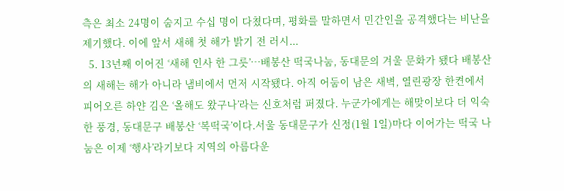측은 최소 24명이 숨지고 수십 명이 다쳤다며, 평화를 말하면서 민간인을 공격했다는 비난을 제기했다. 이에 앞서 새해 첫 해가 밝기 전 러시...
  5. 13년째 이어진 ‘새해 인사 한 그릇’…배봉산 떡국나눔, 동대문의 겨울 문화가 됐다 배봉산의 새해는 해가 아니라 냄비에서 먼저 시작됐다. 아직 어둠이 남은 새벽, 열린광장 한켠에서 피어오른 하얀 김은 ‘올해도 왔구나’라는 신호처럼 퍼졌다. 누군가에게는 해맞이보다 더 익숙한 풍경, 동대문구 배봉산 ‘복떡국’이다.서울 동대문구가 신정(1월 1일)마다 이어가는 떡국 나눔은 이제 ‘행사’라기보다 지역의 아름다운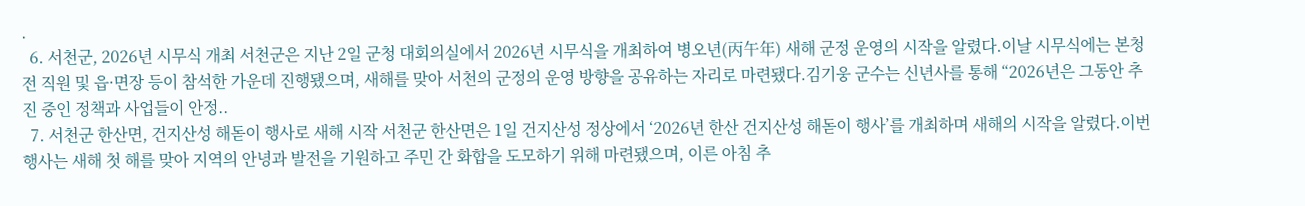.
  6. 서천군, 2026년 시무식 개최 서천군은 지난 2일 군청 대회의실에서 2026년 시무식을 개최하여 병오년(丙午年) 새해 군정 운영의 시작을 알렸다.이날 시무식에는 본청 전 직원 및 읍·면장 등이 참석한 가운데 진행됐으며, 새해를 맞아 서천의 군정의 운영 방향을 공유하는 자리로 마련됐다.김기웅 군수는 신년사를 통해 “2026년은 그동안 추진 중인 정책과 사업들이 안정..
  7. 서천군 한산면, 건지산성 해돋이 행사로 새해 시작 서천군 한산면은 1일 건지산성 정상에서 ‘2026년 한산 건지산성 해돋이 행사’를 개최하며 새해의 시작을 알렸다.이번 행사는 새해 첫 해를 맞아 지역의 안녕과 발전을 기원하고 주민 간 화합을 도모하기 위해 마련됐으며, 이른 아침 추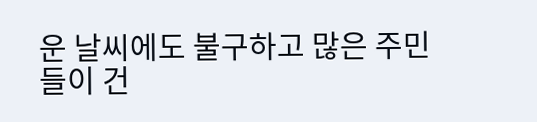운 날씨에도 불구하고 많은 주민들이 건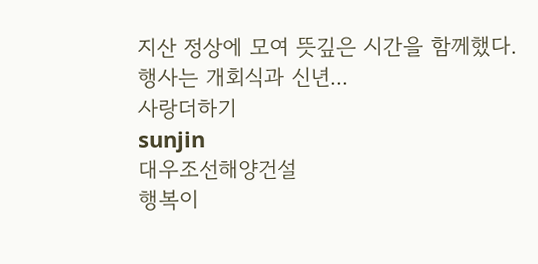지산 정상에 모여 뜻깊은 시간을 함께했다.행사는 개회식과 신년...
사랑더하기
sunjin
대우조선해양건설
행복이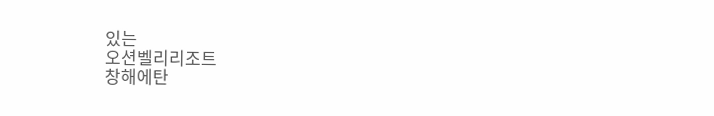있는
오션벨리리조트
창해에탄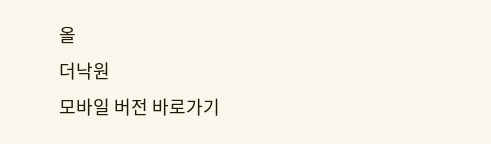올
더낙원
모바일 버전 바로가기